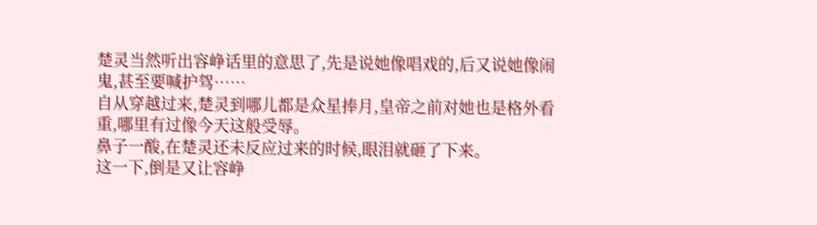楚灵当然听出容峥话里的意思了,先是说她像唱戏的,后又说她像闹鬼,甚至要喊护驾……
自从穿越过来,楚灵到哪儿都是众星捧月,皇帝之前对她也是格外看重,哪里有过像今天这般受辱。
鼻子一酸,在楚灵还未反应过来的时候,眼泪就砸了下来。
这一下,倒是又让容峥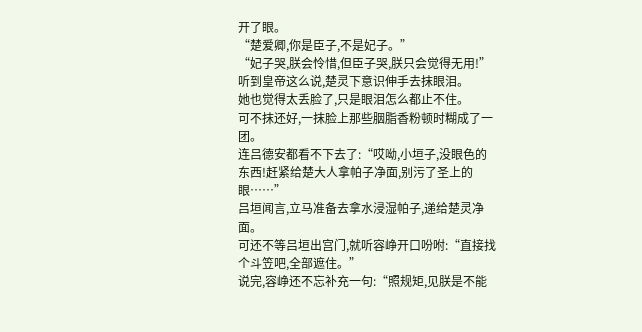开了眼。
“楚爱卿,你是臣子,不是妃子。”
“妃子哭,朕会怜惜,但臣子哭,朕只会觉得无用!”
听到皇帝这么说,楚灵下意识伸手去抹眼泪。
她也觉得太丢脸了,只是眼泪怎么都止不住。
可不抹还好,一抹脸上那些胭脂香粉顿时糊成了一团。
连吕德安都看不下去了:“哎呦,小垣子,没眼色的东西!赶紧给楚大人拿帕子净面,别污了圣上的眼……”
吕垣闻言,立马准备去拿水浸湿帕子,递给楚灵净面。
可还不等吕垣出宫门,就听容峥开口吩咐:“直接找个斗笠吧,全部遮住。”
说完,容峥还不忘补充一句:“照规矩,见朕是不能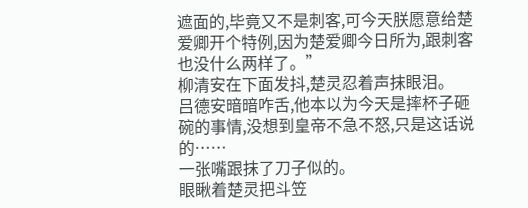遮面的,毕竟又不是刺客,可今天朕愿意给楚爱卿开个特例,因为楚爱卿今日所为,跟刺客也没什么两样了。”
柳清安在下面发抖,楚灵忍着声抹眼泪。
吕德安暗暗咋舌,他本以为今天是摔杯子砸碗的事情,没想到皇帝不急不怒,只是这话说的……
一张嘴跟抹了刀子似的。
眼瞅着楚灵把斗笠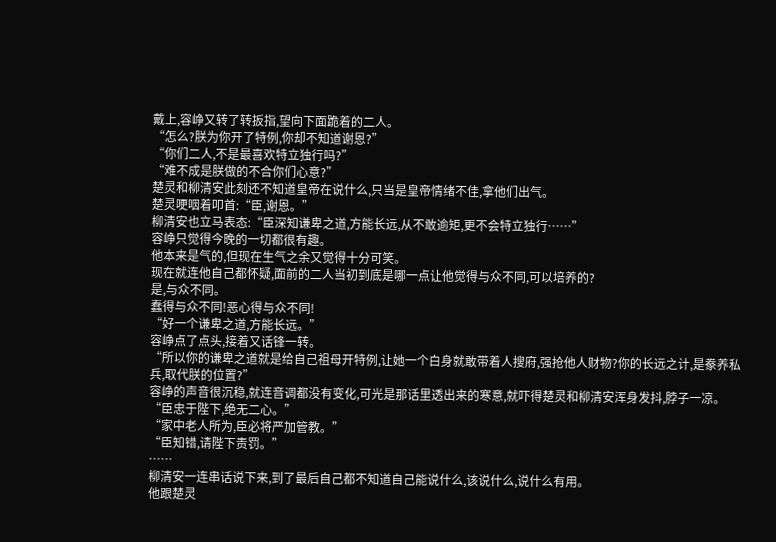戴上,容峥又转了转扳指,望向下面跪着的二人。
“怎么?朕为你开了特例,你却不知道谢恩?”
“你们二人,不是最喜欢特立独行吗?”
“难不成是朕做的不合你们心意?”
楚灵和柳清安此刻还不知道皇帝在说什么,只当是皇帝情绪不佳,拿他们出气。
楚灵哽咽着叩首:“臣,谢恩。”
柳清安也立马表态:“臣深知谦卑之道,方能长远,从不敢逾矩,更不会特立独行……”
容峥只觉得今晚的一切都很有趣。
他本来是气的,但现在生气之余又觉得十分可笑。
现在就连他自己都怀疑,面前的二人当初到底是哪一点让他觉得与众不同,可以培养的?
是,与众不同。
蠢得与众不同!恶心得与众不同!
“好一个谦卑之道,方能长远。”
容峥点了点头,接着又话锋一转。
“所以你的谦卑之道就是给自己祖母开特例,让她一个白身就敢带着人搜府,强抢他人财物?你的长远之计,是豢养私兵,取代朕的位置?”
容峥的声音很沉稳,就连音调都没有变化,可光是那话里透出来的寒意,就吓得楚灵和柳清安浑身发抖,脖子一凉。
“臣忠于陛下,绝无二心。”
“家中老人所为,臣必将严加管教。”
“臣知错,请陛下责罚。”
……
柳清安一连串话说下来,到了最后自己都不知道自己能说什么,该说什么,说什么有用。
他跟楚灵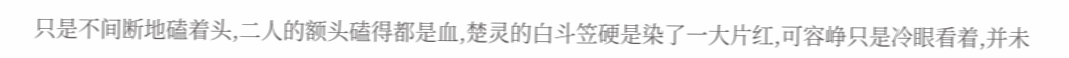只是不间断地磕着头,二人的额头磕得都是血,楚灵的白斗笠硬是染了一大片红,可容峥只是冷眼看着,并未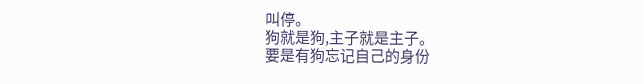叫停。
狗就是狗,主子就是主子。
要是有狗忘记自己的身份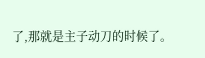了,那就是主子动刀的时候了。